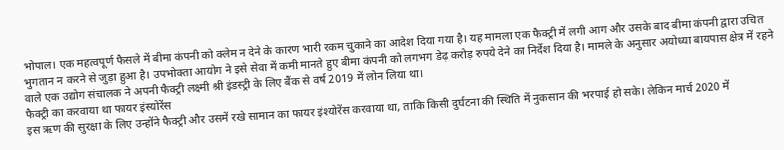भोपाल। एक महत्वपूर्ण फैसले में बीमा कंपनी को क्लेम न देने के कारण भारी रकम चुकाने का आदेश दिया गया है। यह मामला एक फैक्ट्री में लगी आग और उसके बाद बीमा कंपनी द्वारा उचित भुगतान न करने से जुड़ा हुआ है। उपभोक्ता आयोग ने इसे सेवा में कमी मानते हुए बीमा कंपनी को लगभग डेढ़ करोड़ रुपये देने का निर्देश दिया है। मामले के अनुसार अयोध्या बायपास क्षेत्र में रहने वाले एक उद्योग संचालक ने अपनी फैक्ट्री लक्ष्मी श्री इंडस्ट्री के लिए बैंक से वर्ष 2019 में लोन लिया था।
फैक्ट्री का करवाया था फायर इंस्योरेंस
इस ऋण की सुरक्षा के लिए उन्होंने फैक्ट्री और उसमें रखे सामान का फायर इंश्योरेंस करवाया था, ताकि किसी दुर्घटना की स्थिति में नुकसान की भरपाई हो सके। लेकिन मार्च 2020 में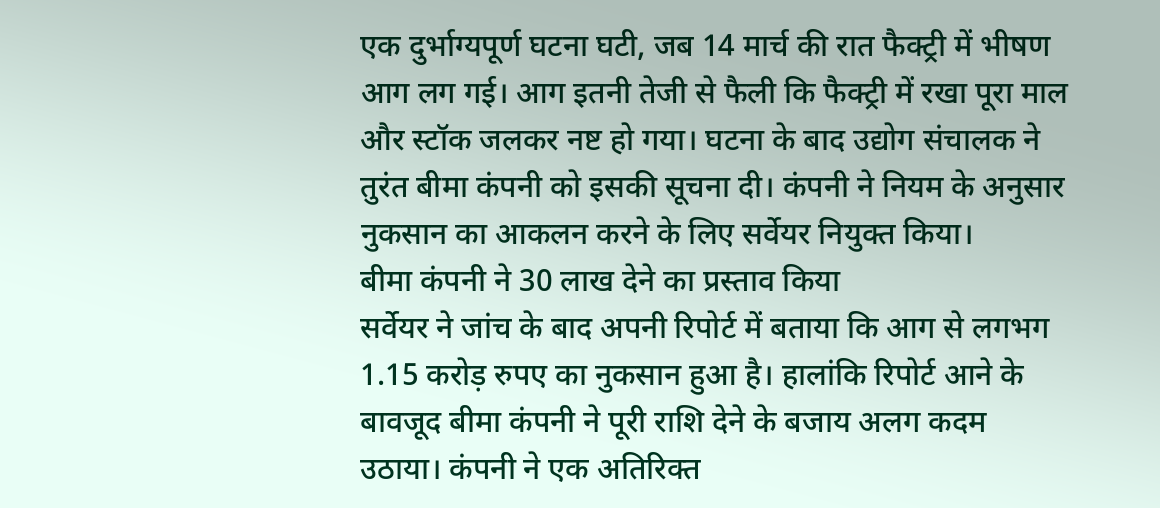एक दुर्भाग्यपूर्ण घटना घटी, जब 14 मार्च की रात फैक्ट्री में भीषण आग लग गई। आग इतनी तेजी से फैली कि फैक्ट्री में रखा पूरा माल और स्टॉक जलकर नष्ट हो गया। घटना के बाद उद्योग संचालक ने तुरंत बीमा कंपनी को इसकी सूचना दी। कंपनी ने नियम के अनुसार नुकसान का आकलन करने के लिए सर्वेयर नियुक्त किया।
बीमा कंपनी ने 30 लाख देने का प्रस्ताव किया
सर्वेयर ने जांच के बाद अपनी रिपोर्ट में बताया कि आग से लगभग 1.15 करोड़ रुपए का नुकसान हुआ है। हालांकि रिपोर्ट आने के बावजूद बीमा कंपनी ने पूरी राशि देने के बजाय अलग कदम उठाया। कंपनी ने एक अतिरिक्त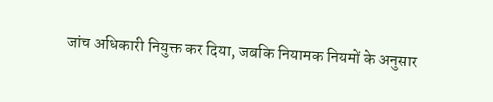जांच अधिकारी नियुक्त कर दिया, जबकि नियामक नियमों के अनुसार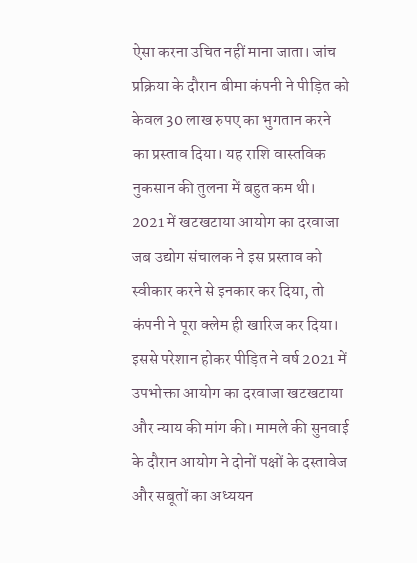ऐसा करना उचित नहीं माना जाता। जांच प्रक्रिया के दौरान बीमा कंपनी ने पीड़ित को केवल 30 लाख रुपए का भुगतान करने का प्रस्ताव दिया। यह राशि वास्तविक नुकसान की तुलना में बहुत कम थी।
2021 में खटखटाया आयोग का दरवाजा
जब उद्योग संचालक ने इस प्रस्ताव को स्वीकार करने से इनकार कर दिया, तो कंपनी ने पूरा क्लेम ही खारिज कर दिया। इससे परेशान होकर पीड़ित ने वर्ष 2021 में उपभोक्ता आयोग का दरवाजा खटखटाया और न्याय की मांग की। मामले की सुनवाई के दौरान आयोग ने दोनों पक्षों के दस्तावेज और सबूतों का अध्ययन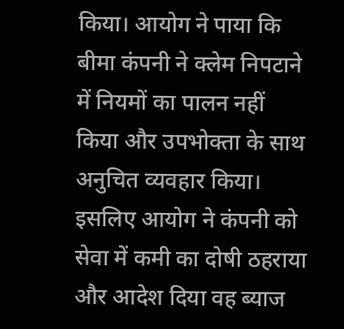किया। आयोग ने पाया कि बीमा कंपनी ने क्लेम निपटाने में नियमों का पालन नहीं किया और उपभोक्ता के साथ अनुचित व्यवहार किया। इसलिए आयोग ने कंपनी को सेवा में कमी का दोषी ठहराया और आदेश दिया वह ब्याज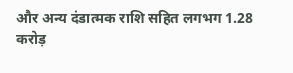और अन्य दंडात्मक राशि सहित लगभग 1.28 करोड़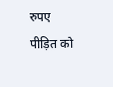रुपए पीड़ित को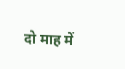दो माह में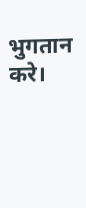भुगतान करे।